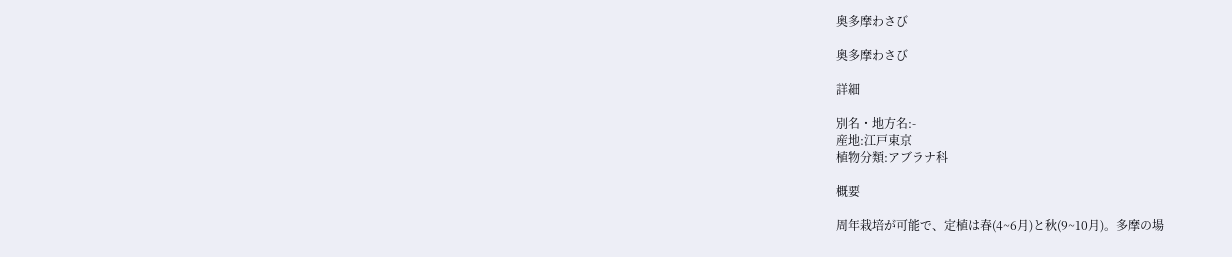奥多摩わさび

奥多摩わさび

詳細

別名・地方名:-
産地:江戸東京
植物分類:アブラナ科

概要

周年栽培が可能で、定植は春(4~6月)と秋(9~10月)。多摩の場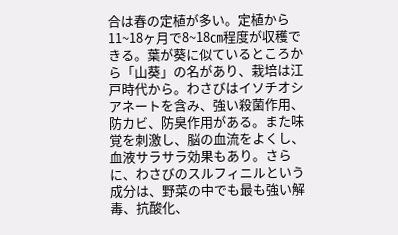合は春の定植が多い。定植から11~18ヶ月で8~18㎝程度が収穫できる。葉が葵に似ているところから「山葵」の名があり、栽培は江戸時代から。わさびはイソチオシアネートを含み、強い殺菌作用、防カビ、防臭作用がある。また味覚を刺激し、脳の血流をよくし、血液サラサラ効果もあり。さらに、わさびのスルフィニルという成分は、野菜の中でも最も強い解毒、抗酸化、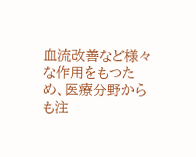血流改善など様々な作用をもつため、医療分野からも注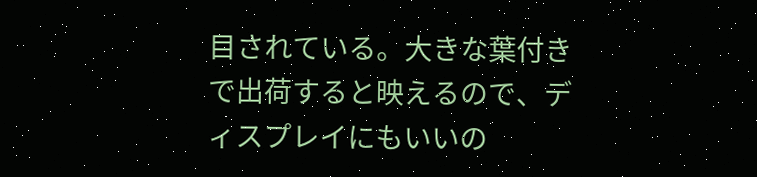目されている。大きな葉付きで出荷すると映えるので、ディスプレイにもいいの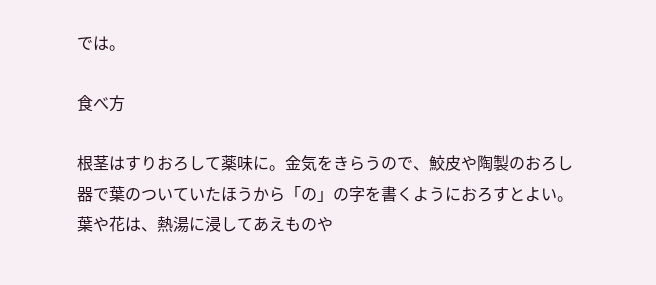では。

食べ方

根茎はすりおろして薬味に。金気をきらうので、鮫皮や陶製のおろし器で葉のついていたほうから「の」の字を書くようにおろすとよい。葉や花は、熱湯に浸してあえものや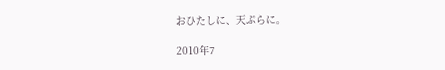おひたしに、天ぷらに。

2010年7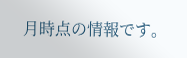月時点の情報です。